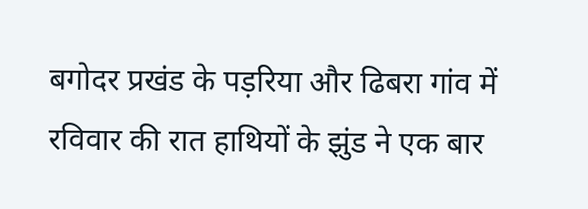बगोदर प्रखंड के पड़रिया और ढिबरा गांव में रविवार की रात हाथियों के झुंड ने एक बार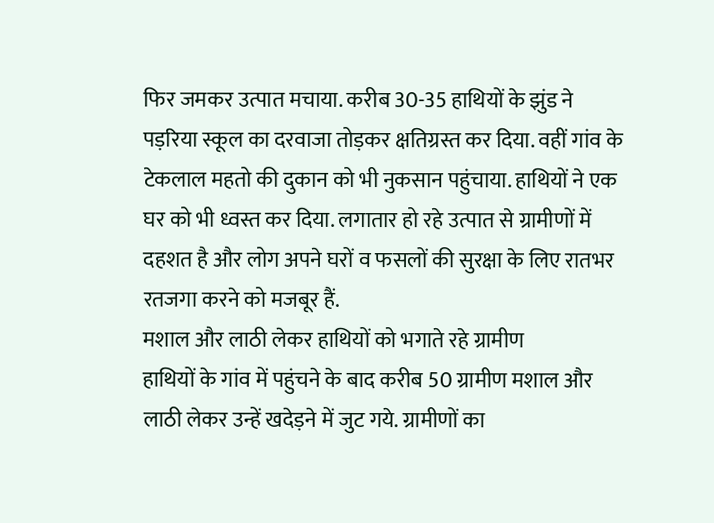फिर जमकर उत्पात मचाया. करीब 30-35 हाथियों के झुंड ने पड़रिया स्कूल का दरवाजा तोड़कर क्षतिग्रस्त कर दिया. वहीं गांव के टेकलाल महतो की दुकान को भी नुकसान पहुंचाया. हाथियों ने एक घर को भी ध्वस्त कर दिया. लगातार हो रहे उत्पात से ग्रामीणों में दहशत है और लोग अपने घरों व फसलों की सुरक्षा के लिए रातभर रतजगा करने को मजबूर हैं.
मशाल और लाठी लेकर हाथियों को भगाते रहे ग्रामीण
हाथियों के गांव में पहुंचने के बाद करीब 50 ग्रामीण मशाल और लाठी लेकर उन्हें खदेड़ने में जुट गये. ग्रामीणों का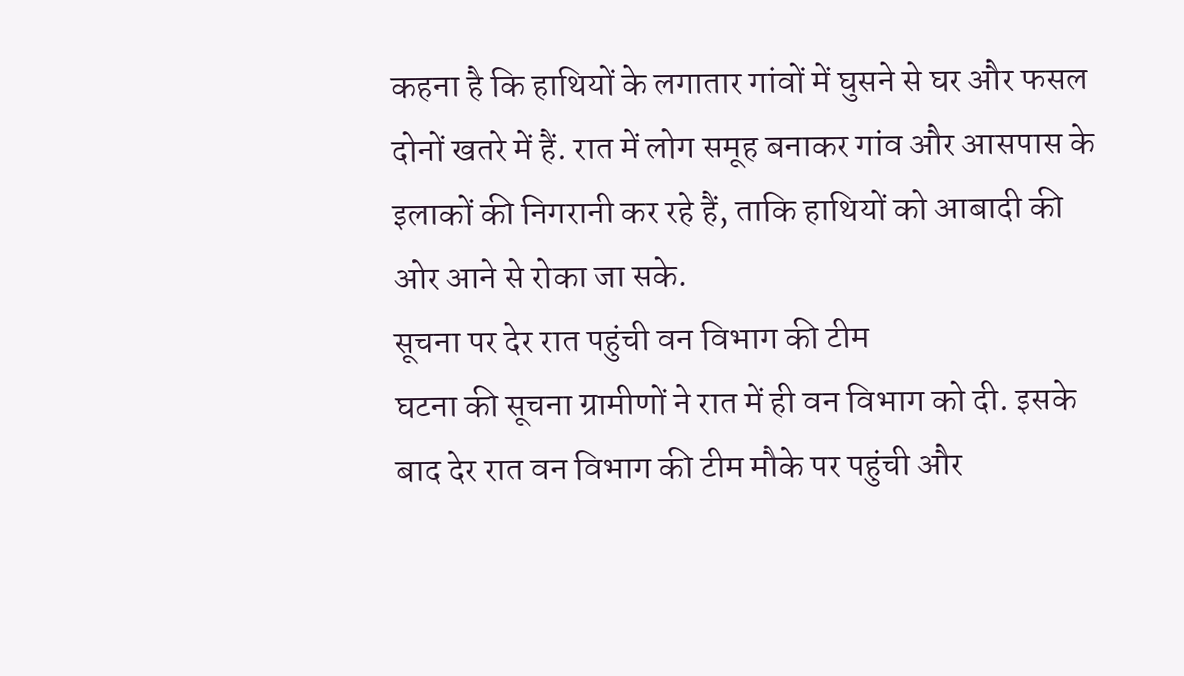कहना है कि हाथियों के लगातार गांवों में घुसने से घर और फसल दोनों खतरे में हैं. रात में लोग समूह बनाकर गांव और आसपास के इलाकों की निगरानी कर रहे हैं, ताकि हाथियों को आबादी की ओर आने से रोका जा सके.
सूचना पर देर रात पहुंची वन विभाग की टीम
घटना की सूचना ग्रामीणों ने रात में ही वन विभाग को दी. इसके बाद देर रात वन विभाग की टीम मौके पर पहुंची और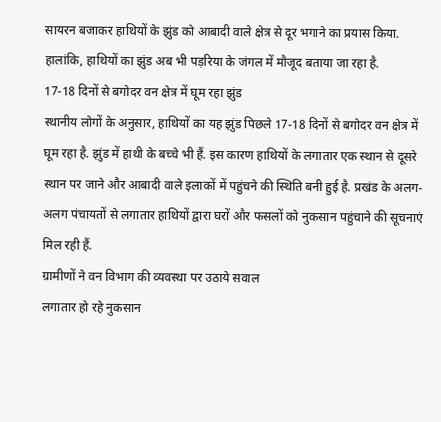सायरन बजाकर हाथियों के झुंड को आबादी वाले क्षेत्र से दूर भगाने का प्रयास किया. हालांकि, हाथियों का झुंड अब भी पड़रिया के जंगल में मौजूद बताया जा रहा है.
17-18 दिनों से बगोदर वन क्षेत्र में घूम रहा झुंड
स्थानीय लोगों के अनुसार, हाथियों का यह झुंड पिछले 17-18 दिनों से बगोदर वन क्षेत्र में घूम रहा है. झुंड में हाथी के बच्चे भी हैं. इस कारण हाथियों के लगातार एक स्थान से दूसरे स्थान पर जाने और आबादी वाले इलाकों में पहुंचने की स्थिति बनी हुई है. प्रखंड के अलग-अलग पंचायतों से लगातार हाथियों द्वारा घरों और फसलों को नुकसान पहुंचाने की सूचनाएं मिल रही हैं.
ग्रामीणों ने वन विभाग की व्यवस्था पर उठाये सवाल
लगातार हो रहे नुकसान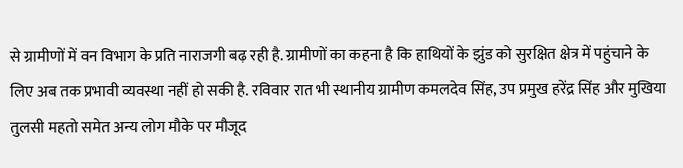से ग्रामीणों में वन विभाग के प्रति नाराजगी बढ़ रही है. ग्रामीणों का कहना है कि हाथियों के झुंड को सुरक्षित क्षेत्र में पहुंचाने के लिए अब तक प्रभावी व्यवस्था नहीं हो सकी है. रविवार रात भी स्थानीय ग्रामीण कमलदेव सिंह, उप प्रमुख हरेंद्र सिंह और मुखिया तुलसी महतो समेत अन्य लोग मौके पर मौजूद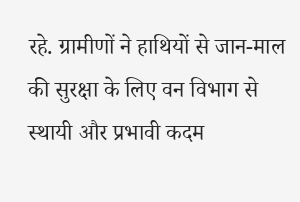रहे. ग्रामीणों ने हाथियों से जान-माल की सुरक्षा के लिए वन विभाग से स्थायी और प्रभावी कदम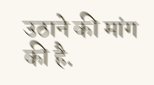उठाने की मांग की है.